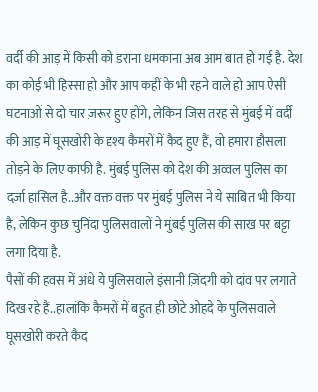वर्दी की आड़ में किसी को डराना धमकाना अब आम बात हो गई है. देश का कोई भी हिस्सा हो और आप कहीं के भी रहने वाले हो आप ऐसी घटनाओं से दो चार ज़रूर हुए होंगे, लेकिन जिस तरह से मुंबई में वर्दी की आड़ में घूसखोरी के दृश्य कैमरों में कैद हुए हैं, वो हमारा हौसला तोड़ने के लिए काफी है. मुंबई पुलिस को देश की अव्वल पुलिस का दर्ज़ा हासिल है..और वक्त वक्त पर मुंबई पुलिस ने ये साबित भी किया है, लेकिन कुछ चुनिंदा पुलिसवालों ने मुंबई पुलिस की साख पर बट्टा लगा दिया है.
पैसों की हवस में अंधे ये पुलिसवाले इंसानी ज़िंदगी को दांव पर लगाते दिख रहे हैं..हालांकि कैमरों में बहुत ही छोटे ओहदे के पुलिसवाले घूसखोरी करते कैद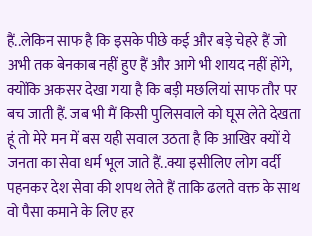हैं..लेकिन साफ है कि इसके पीछे कई और बड़े चेहरे हैं जो अभी तक बेनकाब नहीं हुए हैं और आगे भी शायद नहीं होंगे, क्योंकि अकसर देखा गया है कि बड़ी मछलियां साफ तौर पर बच जाती हैं. जब भी मैं किसी पुलिसवाले को घूस लेते देखता हूं तो मेरे मन में बस यही सवाल उठता है कि आखिर क्यों ये जनता का सेवा धर्म भूल जाते हैं..क्या इसीलिए लोग वर्दी पहनकर देश सेवा की शपथ लेते हैं ताकि ढलते वक्त के साथ वो पैसा कमाने के लिए हर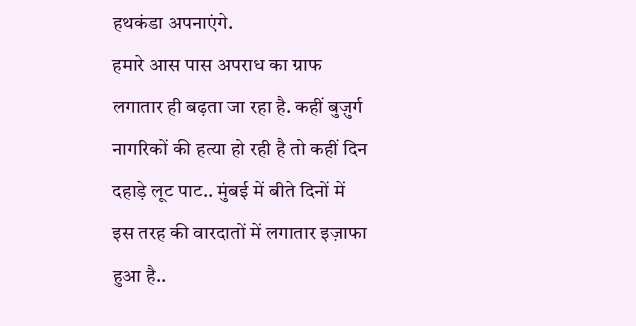हथकंडा अपनाएंगे.
हमारे आस पास अपराध का ग्राफ लगातार ही बढ़ता जा रहा है. कहीं बुज़ुर्ग नागरिकों की हत्या हो रही है तो कहीं दिन दहाड़े लूट पाट.. मुंबई में बीते दिनों में इस तरह की वारदातों में लगातार इज़ाफा हुआ है..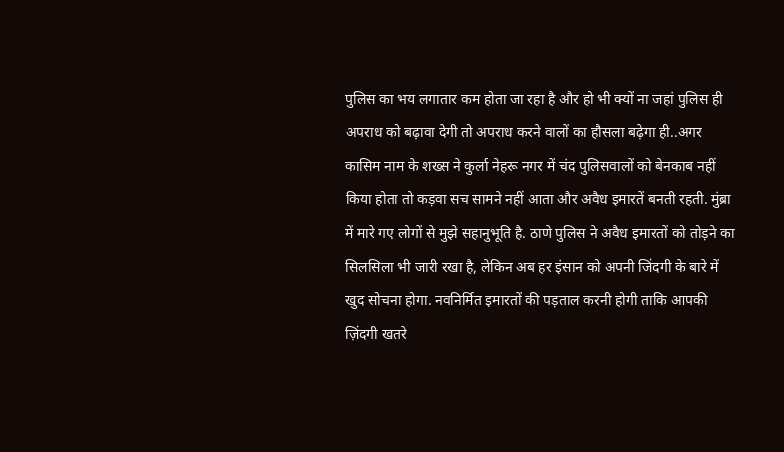पुलिस का भय लगातार कम होता जा रहा है और हो भी क्यों ना जहां पुलिस ही अपराध को बढ़ावा देगी तो अपराध करने वालों का हौसला बढ़ेगा ही..अगर कासिम नाम के शख्स ने कुर्ला नेहरू नगर में चंद पुलिसवालों को बेनकाब नहीं किया होता तो कड़वा सच सामने नहीं आता और अवैध इमारतें बनती रहती. मुंब्रा में मारे गए लोगों से मुझे सहानुभूति है. ठाणे पुलिस ने अवैध इमारतों को तोड़ने का सिलसिला भी जारी रखा है, लेकिन अब हर इंसान को अपनी जिंदगी के बारे में खुद सोचना होगा. नवनिर्मित इमारतों की पड़ताल करनी होगी ताकि आपकी ज़िंदगी खतरे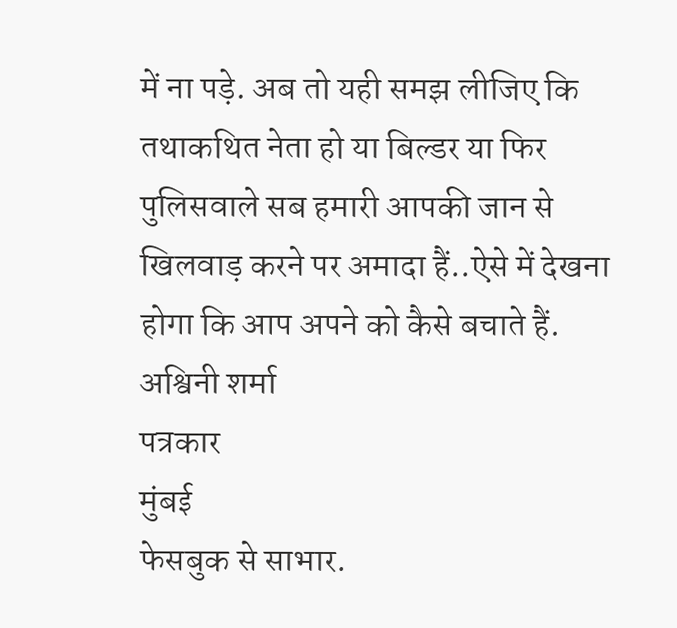में ना पड़े. अब तो यही समझ लीजिए कि तथाकथित नेता हो या बिल्डर या फिर पुलिसवाले सब हमारी आपकी जान से खिलवाड़ करने पर अमादा हैं..ऐसे में देखना होगा कि आप अपने को कैसे बचाते हैं.
अश्विनी शर्मा
पत्रकार
मुंबई
फेसबुक से साभार.